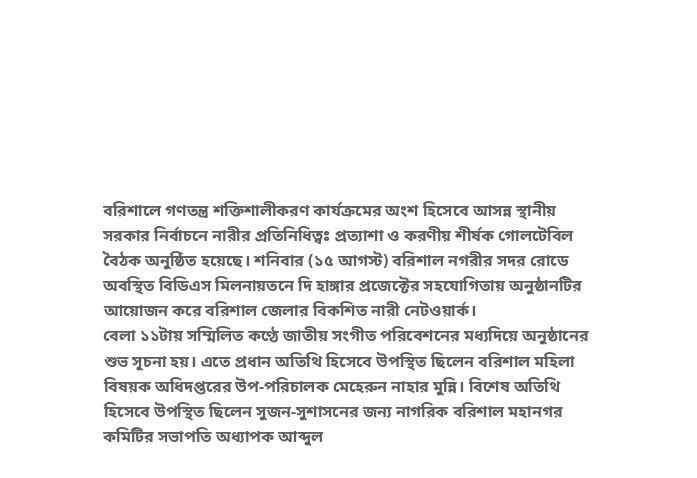বরিশালে গণতন্ত্র শক্তিশালীকরণ কার্যক্রমের অংশ হিসেবে আসন্ন স্থানীয় সরকার নির্বাচনে নারীর প্রতিনিধিত্বঃ প্রত্যাশা ও করণীয় শীর্ষক গোলটেবিল বৈঠক অনুষ্ঠিত হয়েছে। শনিবার (১৫ আগস্ট) বরিশাল নগরীর সদর রোডে অবস্থিত বিডিএস মিলনায়তনে দি হাঙ্গার প্রজেক্টের সহযোগিতায় অনুষ্ঠানটির আয়োজন করে বরিশাল জেলার বিকশিত নারী নেটওয়ার্ক।
বেলা ১১টায় সম্মিলিত কণ্ঠে জাতীয় সংগীত পরিবেশনের মধ্যদিয়ে অনুষ্ঠানের শুভ সূচনা হয়। এতে প্রধান অতিথি হিসেবে উপস্থিত ছিলেন বরিশাল মহিলা বিষয়ক অধিদপ্তরের উপ-পরিচালক মেহেরুন নাহার মুন্নি। বিশেষ অতিথি হিসেবে উপস্থিত ছিলেন সুজন-সুশাসনের জন্য নাগরিক বরিশাল মহানগর কমিটির সভাপতি অধ্যাপক আব্দুল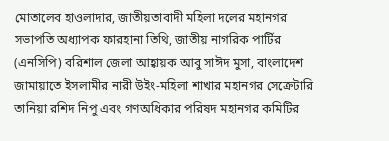মোতালেব হাওলাদার, জাতীয়তাবাদী মহিলা দলের মহানগর সভাপতি অধ্যাপক ফারহানা তিথি, জাতীয় নাগরিক পার্টির (এনসিপি) বরিশাল জেলা আহ্বায়ক আবু সাঈদ মুসা, বাংলাদেশ জামায়াতে ইসলামীর নারী উইং-মহিলা শাখার মহানগর সেক্রেটারি তানিয়া রশিদ নিপু এবং গণঅধিকার পরিষদ মহানগর কমিটির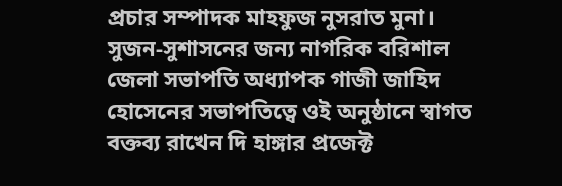প্রচার সম্পাদক মাহফুজ নুসরাত মুনা।
সুজন-সুশাসনের জন্য নাগরিক বরিশাল জেলা সভাপতি অধ্যাপক গাজী জাহিদ হোসেনের সভাপতিত্বে ওই অনুষ্ঠানে স্বাগত বক্তব্য রাখেন দি হাঙ্গার প্রজেক্ট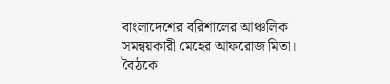বাংলাদেশের বরিশালের আঞ্চলিক সমন্বয়কারী মেহের আফরোজ মিতা। বৈঠকে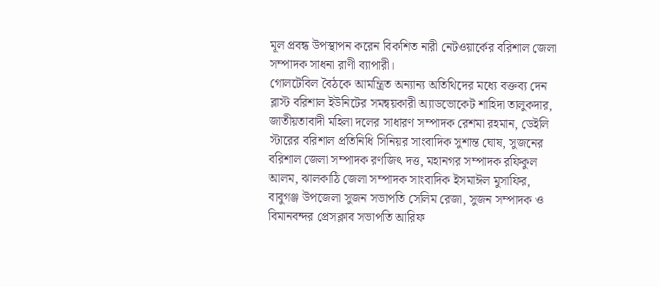মূল প্রবন্ধ উপস্থাপন করেন বিকশিত নারী নেটওয়ার্কের বরিশাল জেলা সম্পাদক সাধনা রাণী ব্যাপারী।
গোলটেবিল বৈঠকে আমন্ত্রিত অন্যান্য অতিথিদের মধ্যে বক্তব্য দেন ব্লাস্ট বরিশাল ইউনিটের সমন্বয়কারী অ্যাডভোকেট শাহিদা তালুকদার, জাতীয়তাবাদী মহিলা দলের সাধারণ সম্পাদক রেশমা রহমান, ডেইলি স্টারের বরিশাল প্রতিনিধি সিনিয়র সাংবাদিক সুশান্ত ঘোষ, সুজনের বরিশাল জেলা সম্পাদক রণজিৎ দত্ত, মহানগর সম্পাদক রফিকুল আলম, ঝালকাঠি জেলা সম্পাদক সাংবাদিক ইসমাঈল মুসাফির, বাবুগঞ্জ উপজেলা সুজন সভাপতি সেলিম রেজা, সুজন সম্পাদক ও বিমানবন্দর প্রেসক্লাব সভাপতি আরিফ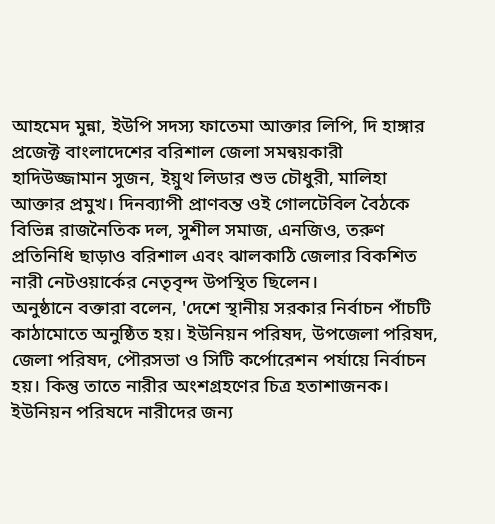আহমেদ মুন্না, ইউপি সদস্য ফাতেমা আক্তার লিপি, দি হাঙ্গার প্রজেক্ট বাংলাদেশের বরিশাল জেলা সমন্বয়কারী হাদিউজ্জামান সুজন, ইয়ুথ লিডার শুভ চৌধুরী, মালিহা আক্তার প্রমুখ। দিনব্যাপী প্রাণবন্ত ওই গোলটেবিল বৈঠকে বিভিন্ন রাজনৈতিক দল, সুশীল সমাজ, এনজিও, তরুণ প্রতিনিধি ছাড়াও বরিশাল এবং ঝালকাঠি জেলার বিকশিত নারী নেটওয়ার্কের নেতৃবৃন্দ উপস্থিত ছিলেন।
অনুষ্ঠানে বক্তারা বলেন, 'দেশে স্থানীয় সরকার নির্বাচন পাঁচটি কাঠামোতে অনুষ্ঠিত হয়। ইউনিয়ন পরিষদ, উপজেলা পরিষদ, জেলা পরিষদ, পৌরসভা ও সিটি কর্পোরেশন পর্যায়ে নির্বাচন হয়। কিন্তু তাতে নারীর অংশগ্রহণের চিত্র হতাশাজনক। ইউনিয়ন পরিষদে নারীদের জন্য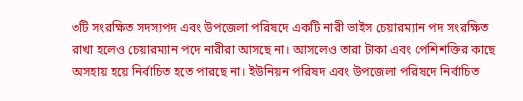৩টি সংরক্ষিত সদস্যপদ এবং উপজেলা পরিষদে একটি নারী ভাইস চেয়ারম্যান পদ সংরক্ষিত রাখা হলেও চেয়ারম্যান পদে নারীরা আসছে না। আসলেও তারা টাকা এবং পেশিশক্তির কাছে অসহায় হয়ে নির্বাচিত হতে পারছে না। ইউনিয়ন পরিষদ এবং উপজেলা পরিষদে নির্বাচিত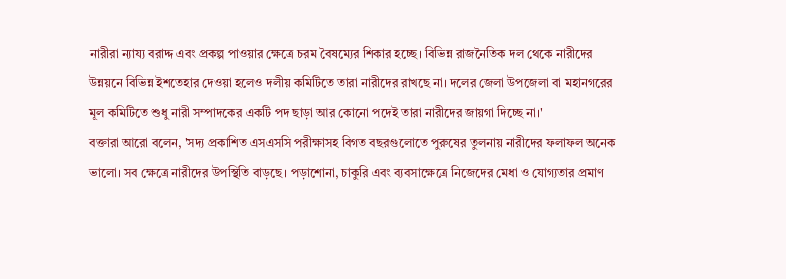নারীরা ন্যায্য বরাদ্দ এবং প্রকল্প পাওয়ার ক্ষেত্রে চরম বৈষম্যের শিকার হচ্ছে। বিভিন্ন রাজনৈতিক দল থেকে নারীদের উন্নয়নে বিভিন্ন ইশতেহার দেওয়া হলেও দলীয় কমিটিতে তারা নারীদের রাখছে না। দলের জেলা উপজেলা বা মহানগরের মূল কমিটিতে শুধু নারী সম্পাদকের একটি পদ ছাড়া আর কোনো পদেই তারা নারীদের জায়গা দিচ্ছে না।'
বক্তারা আরো বলেন, 'সদ্য প্রকাশিত এসএসসি পরীক্ষাসহ বিগত বছরগুলোতে পুরুষের তুলনায় নারীদের ফলাফল অনেক ভালো। সব ক্ষেত্রে নারীদের উপস্থিতি বাড়ছে। পড়াশোনা, চাকুরি এবং ব্যবসাক্ষেত্রে নিজেদের মেধা ও যোগ্যতার প্রমাণ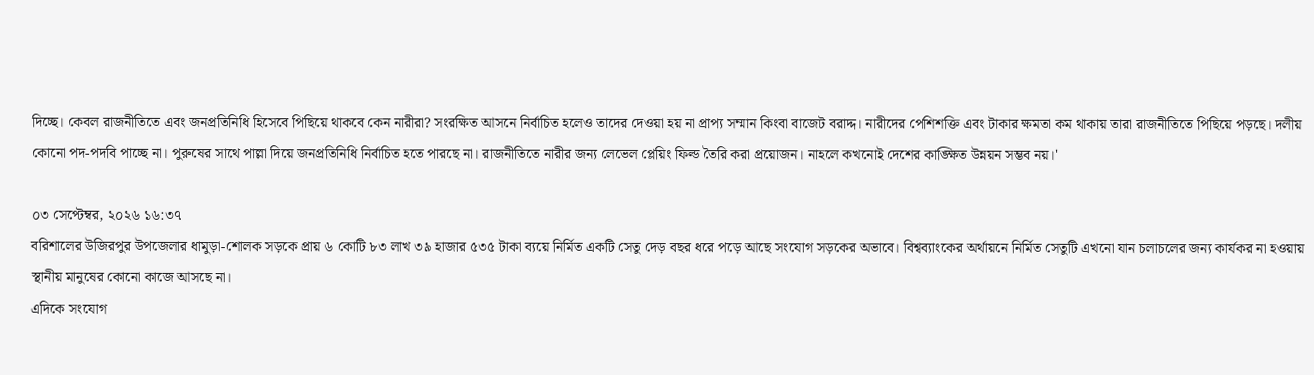দিচ্ছে। কেবল রাজনীতিতে এবং জনপ্রতিনিধি হিসেবে পিছিয়ে থাকবে কেন নারীরা? সংরক্ষিত আসনে নির্বাচিত হলেও তাদের দেওয়া হয় না প্রাপ্য সম্মান কিংবা বাজেট বরাদ্দ। নারীদের পেশিশক্তি এবং টাকার ক্ষমতা কম থাকায় তারা রাজনীতিতে পিছিয়ে পড়ছে। দলীয় কোনো পদ-পদবি পাচ্ছে না। পুরুষের সাথে পাল্লা দিয়ে জনপ্রতিনিধি নির্বাচিত হতে পারছে না। রাজনীতিতে নারীর জন্য লেভেল প্লেয়িং ফিল্ড তৈরি করা প্রয়োজন। নাহলে কখনোই দেশের কাঙ্ক্ষিত উন্নয়ন সম্ভব নয়।'

০৩ সেপ্টেম্বর, ২০২৬ ১৬:৩৭
বরিশালের উজিরপুর উপজেলার ধামুড়া-শোলক সড়কে প্রায় ৬ কোটি ৮৩ লাখ ৩৯ হাজার ৫৩৫ টাকা ব্যয়ে নির্মিত একটি সেতু দেড় বছর ধরে পড়ে আছে সংযোগ সড়কের অভাবে। বিশ্বব্যাংকের অর্থায়নে নির্মিত সেতুটি এখনো যান চলাচলের জন্য কার্যকর না হওয়ায় স্থানীয় মানুষের কোনো কাজে আসছে না।
এদিকে সংযোগ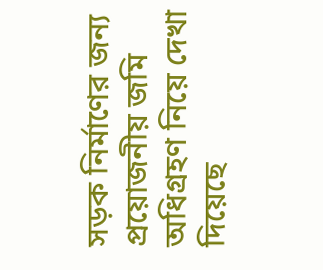সড়ক নির্মাণের জন্য প্রয়োজনীয় জমি অধিগ্রহণ নিয়ে দেখা দিয়েছে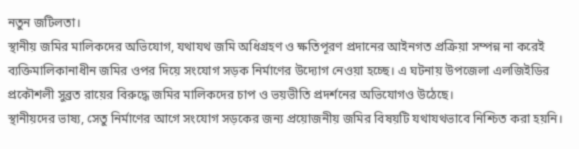নতুন জটিলতা।
স্থানীয় জমির মালিকদের অভিযোগ, যথাযথ জমি অধিগ্রহণ ও ক্ষতিপূরণ প্রদানের আইনগত প্রক্রিয়া সম্পন্ন না করেই ব্যক্তিমালিকানাধীন জমির ওপর দিয়ে সংযোগ সড়ক নির্মাণের উদ্যোগ নেওয়া হচ্ছে। এ ঘটনায় উপজেলা এলজিইডির প্রকৌশলী সুব্রত রায়ের বিরুদ্ধে জমির মালিকদের চাপ ও ভয়ভীতি প্রদর্শনের অভিযোগও উঠেছে।
স্থানীয়দের ভাষ্য, সেতু নির্মাণের আগে সংযোগ সড়কের জন্য প্রয়োজনীয় জমির বিষয়টি যথাযথভাবে নিশ্চিত করা হয়নি।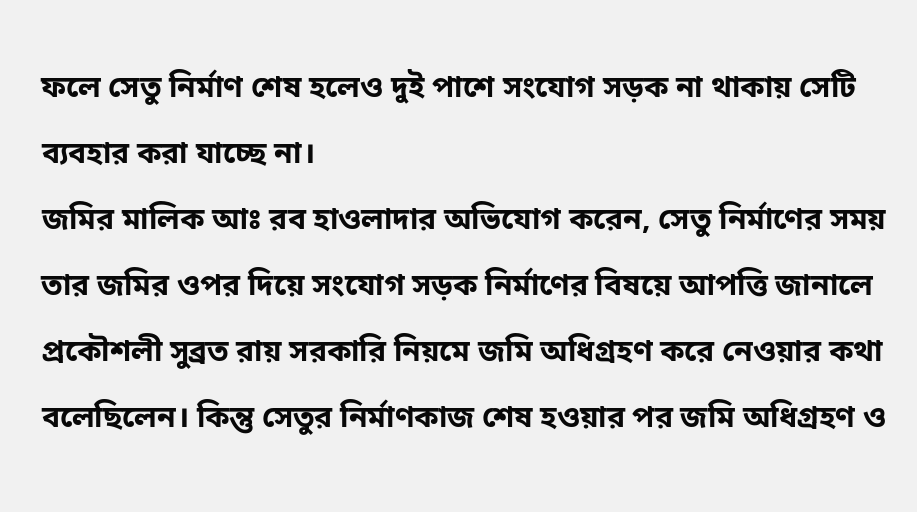ফলে সেতু নির্মাণ শেষ হলেও দুই পাশে সংযোগ সড়ক না থাকায় সেটি ব্যবহার করা যাচ্ছে না।
জমির মালিক আঃ রব হাওলাদার অভিযোগ করেন, সেতু নির্মাণের সময় তার জমির ওপর দিয়ে সংযোগ সড়ক নির্মাণের বিষয়ে আপত্তি জানালে প্রকৌশলী সুব্রত রায় সরকারি নিয়মে জমি অধিগ্রহণ করে নেওয়ার কথা বলেছিলেন। কিন্তু সেতুর নির্মাণকাজ শেষ হওয়ার পর জমি অধিগ্রহণ ও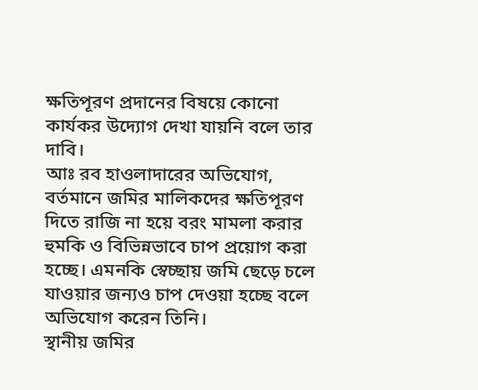ক্ষতিপূরণ প্রদানের বিষয়ে কোনো কার্যকর উদ্যোগ দেখা যায়নি বলে তার দাবি।
আঃ রব হাওলাদারের অভিযোগ, বর্তমানে জমির মালিকদের ক্ষতিপূরণ দিতে রাজি না হয়ে বরং মামলা করার হুমকি ও বিভিন্নভাবে চাপ প্রয়োগ করা হচ্ছে। এমনকি স্বেচ্ছায় জমি ছেড়ে চলে যাওয়ার জন্যও চাপ দেওয়া হচ্ছে বলে অভিযোগ করেন তিনি।
স্থানীয় জমির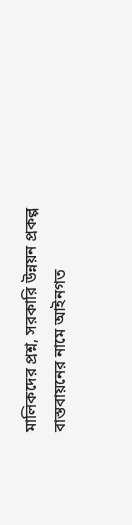মালিকদের প্রশ্ন, সরকারি উন্নয়ন প্রকল্প বাস্তবায়নের নামে আইনগত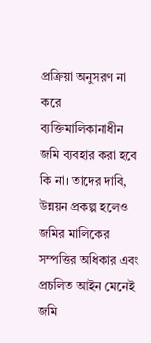প্রক্রিয়া অনুসরণ না করে ব্যক্তিমালিকানাধীন জমি ব্যবহার করা হবে কি না। তাদের দাবি, উন্নয়ন প্রকল্প হলেও জমির মালিকের সম্পত্তির অধিকার এবং প্রচলিত আইন মেনেই জমি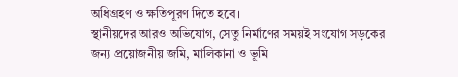অধিগ্রহণ ও ক্ষতিপূরণ দিতে হবে।
স্থানীয়দের আরও অভিযোগ, সেতু নির্মাণের সময়ই সংযোগ সড়কের জন্য প্রয়োজনীয় জমি, মালিকানা ও ভূমি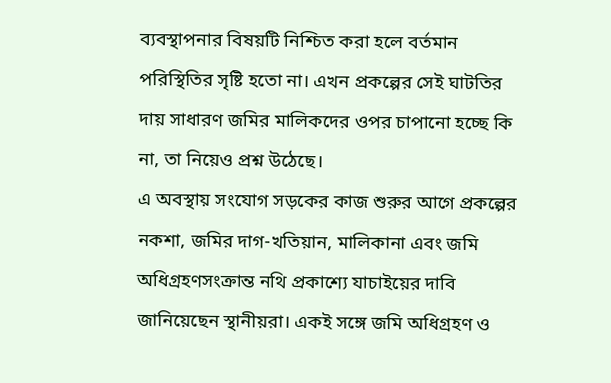ব্যবস্থাপনার বিষয়টি নিশ্চিত করা হলে বর্তমান পরিস্থিতির সৃষ্টি হতো না। এখন প্রকল্পের সেই ঘাটতির দায় সাধারণ জমির মালিকদের ওপর চাপানো হচ্ছে কি না, তা নিয়েও প্রশ্ন উঠেছে।
এ অবস্থায় সংযোগ সড়কের কাজ শুরুর আগে প্রকল্পের নকশা, জমির দাগ-খতিয়ান, মালিকানা এবং জমি অধিগ্রহণসংক্রান্ত নথি প্রকাশ্যে যাচাইয়ের দাবি জানিয়েছেন স্থানীয়রা। একই সঙ্গে জমি অধিগ্রহণ ও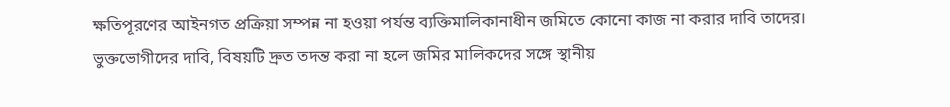ক্ষতিপূরণের আইনগত প্রক্রিয়া সম্পন্ন না হওয়া পর্যন্ত ব্যক্তিমালিকানাধীন জমিতে কোনো কাজ না করার দাবি তাদের।
ভুক্তভোগীদের দাবি, বিষয়টি দ্রুত তদন্ত করা না হলে জমির মালিকদের সঙ্গে স্থানীয়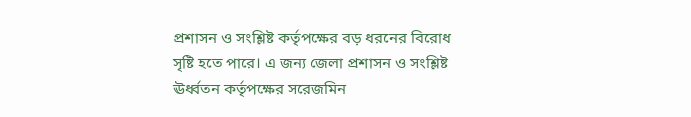প্রশাসন ও সংশ্লিষ্ট কর্তৃপক্ষের বড় ধরনের বিরোধ সৃষ্টি হতে পারে। এ জন্য জেলা প্রশাসন ও সংশ্লিষ্ট ঊর্ধ্বতন কর্তৃপক্ষের সরেজমিন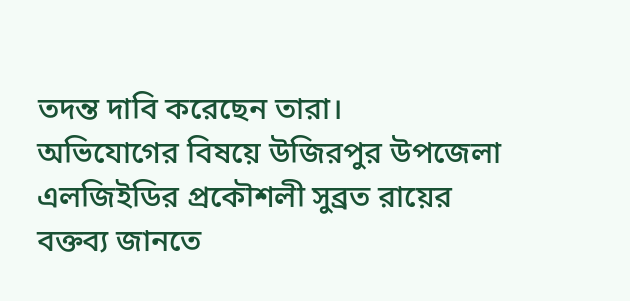তদন্ত দাবি করেছেন তারা।
অভিযোগের বিষয়ে উজিরপুর উপজেলা এলজিইডির প্রকৌশলী সুব্রত রায়ের বক্তব্য জানতে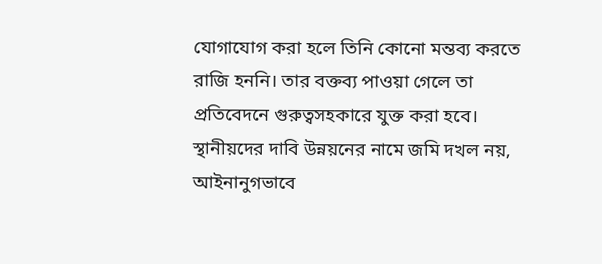যোগাযোগ করা হলে তিনি কোনো মন্তব্য করতে রাজি হননি। তার বক্তব্য পাওয়া গেলে তা প্রতিবেদনে গুরুত্বসহকারে যুক্ত করা হবে।
স্থানীয়দের দাবি উন্নয়নের নামে জমি দখল নয়, আইনানুগভাবে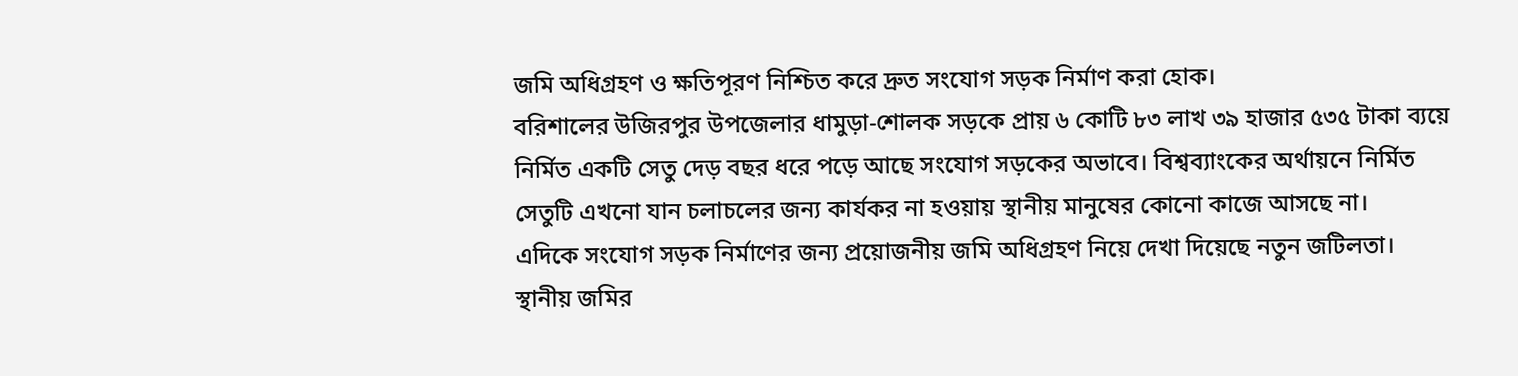জমি অধিগ্রহণ ও ক্ষতিপূরণ নিশ্চিত করে দ্রুত সংযোগ সড়ক নির্মাণ করা হোক।
বরিশালের উজিরপুর উপজেলার ধামুড়া-শোলক সড়কে প্রায় ৬ কোটি ৮৩ লাখ ৩৯ হাজার ৫৩৫ টাকা ব্যয়ে নির্মিত একটি সেতু দেড় বছর ধরে পড়ে আছে সংযোগ সড়কের অভাবে। বিশ্বব্যাংকের অর্থায়নে নির্মিত সেতুটি এখনো যান চলাচলের জন্য কার্যকর না হওয়ায় স্থানীয় মানুষের কোনো কাজে আসছে না।
এদিকে সংযোগ সড়ক নির্মাণের জন্য প্রয়োজনীয় জমি অধিগ্রহণ নিয়ে দেখা দিয়েছে নতুন জটিলতা।
স্থানীয় জমির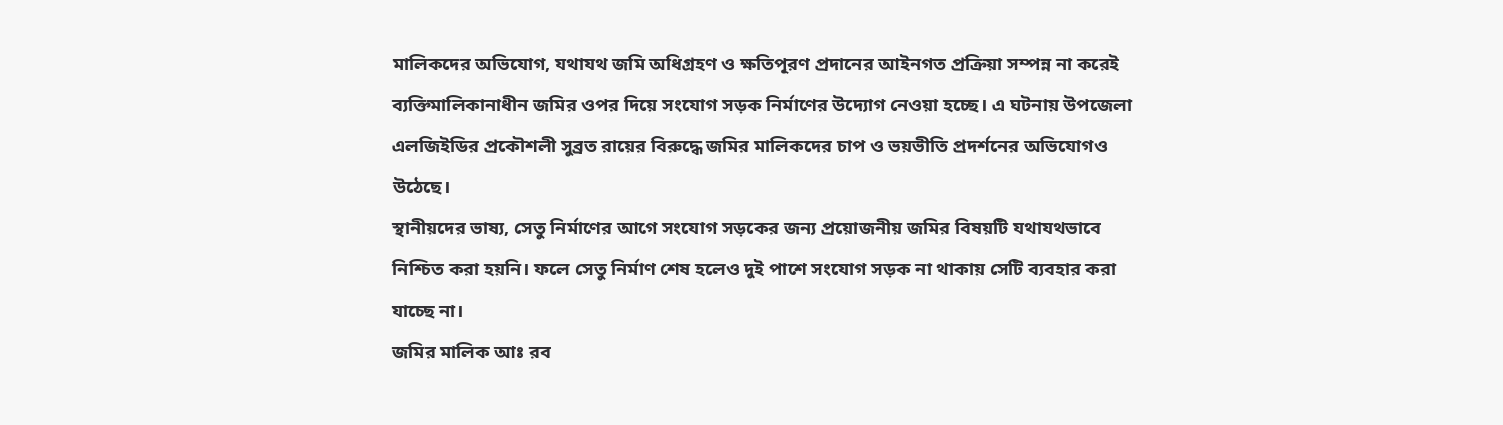মালিকদের অভিযোগ, যথাযথ জমি অধিগ্রহণ ও ক্ষতিপূরণ প্রদানের আইনগত প্রক্রিয়া সম্পন্ন না করেই ব্যক্তিমালিকানাধীন জমির ওপর দিয়ে সংযোগ সড়ক নির্মাণের উদ্যোগ নেওয়া হচ্ছে। এ ঘটনায় উপজেলা এলজিইডির প্রকৌশলী সুব্রত রায়ের বিরুদ্ধে জমির মালিকদের চাপ ও ভয়ভীতি প্রদর্শনের অভিযোগও উঠেছে।
স্থানীয়দের ভাষ্য, সেতু নির্মাণের আগে সংযোগ সড়কের জন্য প্রয়োজনীয় জমির বিষয়টি যথাযথভাবে নিশ্চিত করা হয়নি। ফলে সেতু নির্মাণ শেষ হলেও দুই পাশে সংযোগ সড়ক না থাকায় সেটি ব্যবহার করা যাচ্ছে না।
জমির মালিক আঃ রব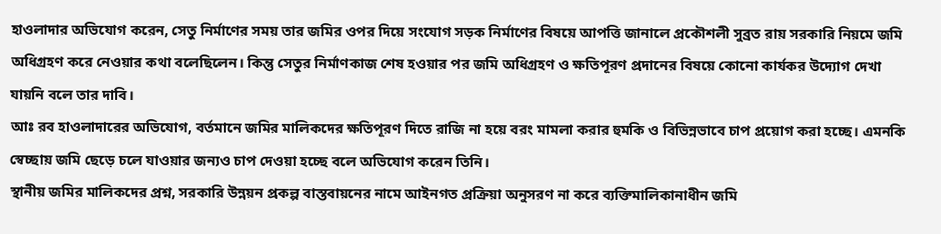হাওলাদার অভিযোগ করেন, সেতু নির্মাণের সময় তার জমির ওপর দিয়ে সংযোগ সড়ক নির্মাণের বিষয়ে আপত্তি জানালে প্রকৌশলী সুব্রত রায় সরকারি নিয়মে জমি অধিগ্রহণ করে নেওয়ার কথা বলেছিলেন। কিন্তু সেতুর নির্মাণকাজ শেষ হওয়ার পর জমি অধিগ্রহণ ও ক্ষতিপূরণ প্রদানের বিষয়ে কোনো কার্যকর উদ্যোগ দেখা যায়নি বলে তার দাবি।
আঃ রব হাওলাদারের অভিযোগ, বর্তমানে জমির মালিকদের ক্ষতিপূরণ দিতে রাজি না হয়ে বরং মামলা করার হুমকি ও বিভিন্নভাবে চাপ প্রয়োগ করা হচ্ছে। এমনকি স্বেচ্ছায় জমি ছেড়ে চলে যাওয়ার জন্যও চাপ দেওয়া হচ্ছে বলে অভিযোগ করেন তিনি।
স্থানীয় জমির মালিকদের প্রশ্ন, সরকারি উন্নয়ন প্রকল্প বাস্তবায়নের নামে আইনগত প্রক্রিয়া অনুসরণ না করে ব্যক্তিমালিকানাধীন জমি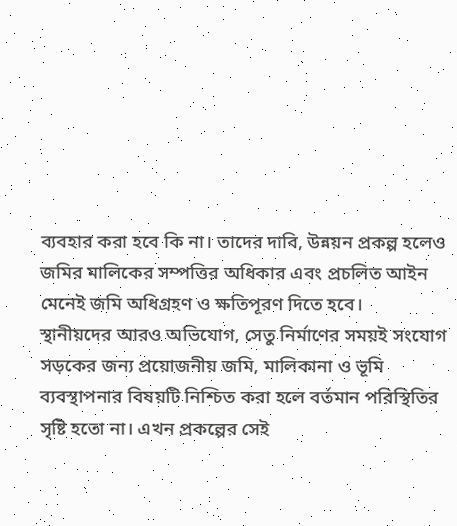ব্যবহার করা হবে কি না। তাদের দাবি, উন্নয়ন প্রকল্প হলেও জমির মালিকের সম্পত্তির অধিকার এবং প্রচলিত আইন মেনেই জমি অধিগ্রহণ ও ক্ষতিপূরণ দিতে হবে।
স্থানীয়দের আরও অভিযোগ, সেতু নির্মাণের সময়ই সংযোগ সড়কের জন্য প্রয়োজনীয় জমি, মালিকানা ও ভূমি ব্যবস্থাপনার বিষয়টি নিশ্চিত করা হলে বর্তমান পরিস্থিতির সৃষ্টি হতো না। এখন প্রকল্পের সেই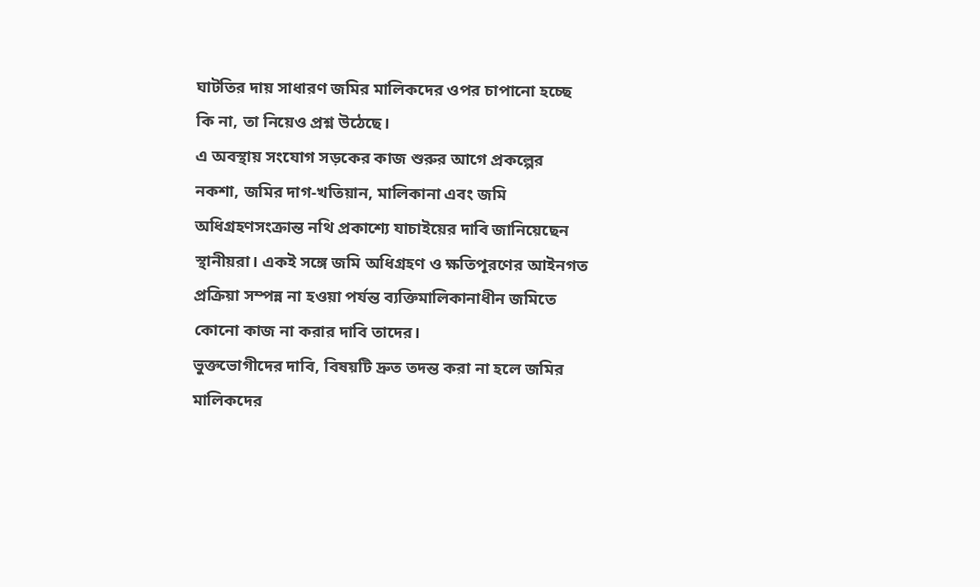ঘাটতির দায় সাধারণ জমির মালিকদের ওপর চাপানো হচ্ছে কি না, তা নিয়েও প্রশ্ন উঠেছে।
এ অবস্থায় সংযোগ সড়কের কাজ শুরুর আগে প্রকল্পের নকশা, জমির দাগ-খতিয়ান, মালিকানা এবং জমি অধিগ্রহণসংক্রান্ত নথি প্রকাশ্যে যাচাইয়ের দাবি জানিয়েছেন স্থানীয়রা। একই সঙ্গে জমি অধিগ্রহণ ও ক্ষতিপূরণের আইনগত প্রক্রিয়া সম্পন্ন না হওয়া পর্যন্ত ব্যক্তিমালিকানাধীন জমিতে কোনো কাজ না করার দাবি তাদের।
ভুক্তভোগীদের দাবি, বিষয়টি দ্রুত তদন্ত করা না হলে জমির মালিকদের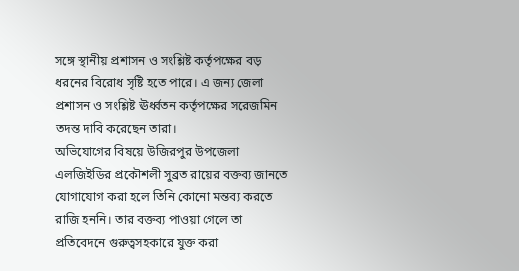সঙ্গে স্থানীয় প্রশাসন ও সংশ্লিষ্ট কর্তৃপক্ষের বড় ধরনের বিরোধ সৃষ্টি হতে পারে। এ জন্য জেলা প্রশাসন ও সংশ্লিষ্ট ঊর্ধ্বতন কর্তৃপক্ষের সরেজমিন তদন্ত দাবি করেছেন তারা।
অভিযোগের বিষয়ে উজিরপুর উপজেলা এলজিইডির প্রকৌশলী সুব্রত রায়ের বক্তব্য জানতে যোগাযোগ করা হলে তিনি কোনো মন্তব্য করতে রাজি হননি। তার বক্তব্য পাওয়া গেলে তা প্রতিবেদনে গুরুত্বসহকারে যুক্ত করা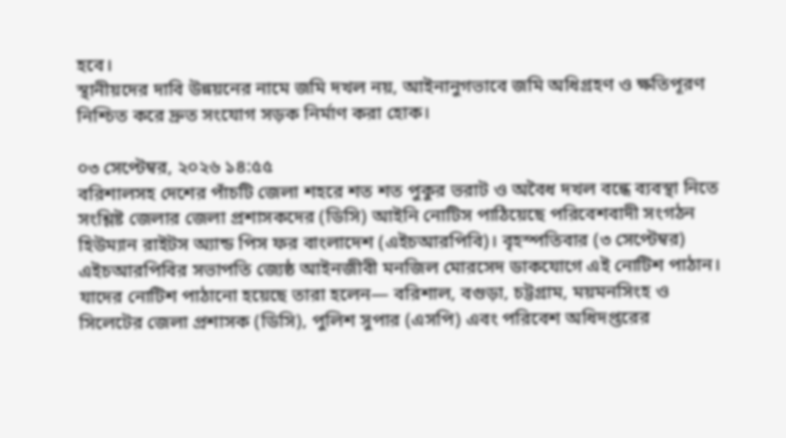হবে।
স্থানীয়দের দাবি উন্নয়নের নামে জমি দখল নয়, আইনানুগভাবে জমি অধিগ্রহণ ও ক্ষতিপূরণ নিশ্চিত করে দ্রুত সংযোগ সড়ক নির্মাণ করা হোক।

০৩ সেপ্টেম্বর, ২০২৬ ১৪:৫৫
বরিশালসহ দেশের পাঁচটি জেলা শহরে শত শত পুকুর ভরাট ও অবৈধ দখল বন্ধে ব্যবস্থা নিতে সংশ্লিষ্ট জেলার জেলা প্রশাসকদের (ডিসি) আইনি নোটিস পাঠিয়েছে পরিবেশবাদী সংগঠন হিউম্যান রাইটস অ্যান্ড পিস ফর বাংলাদেশ (এইচআরপিবি)। বৃহস্পতিবার (৩ সেপ্টেম্বর) এইচআরপিবির সভাপতি জ্যেষ্ঠ আইনজীবী মনজিল মোরসেদ ডাকযোগে এই নোটিশ পাঠান।
যাদের নোটিশ পাঠানো হয়েছে তারা হলেন— বরিশাল, বগুড়া, চট্টগ্রাম, ময়মনসিংহ ও সিলেটের জেলা প্রশাসক (ডিসি), পুলিশ সুপার (এসপি) এবং পরিবেশ অধিদপ্তরের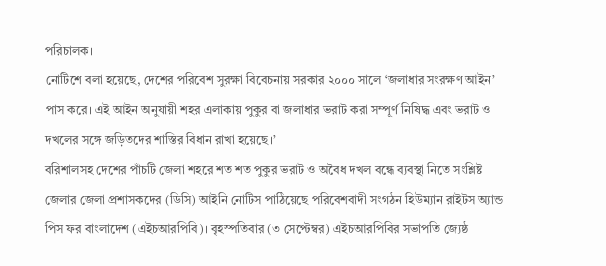পরিচালক।
নোটিশে বলা হয়েছে, দেশের পরিবেশ সুরক্ষা বিবেচনায় সরকার ২০০০ সালে ‘জলাধার সংরক্ষণ আইন’ পাস করে। এই আইন অনুযায়ী শহর এলাকায় পুকুর বা জলাধার ভরাট করা সম্পূর্ণ নিষিদ্ধ এবং ভরাট ও দখলের সঙ্গে জড়িতদের শাস্তির বিধান রাখা হয়েছে।’
বরিশালসহ দেশের পাঁচটি জেলা শহরে শত শত পুকুর ভরাট ও অবৈধ দখল বন্ধে ব্যবস্থা নিতে সংশ্লিষ্ট জেলার জেলা প্রশাসকদের (ডিসি) আইনি নোটিস পাঠিয়েছে পরিবেশবাদী সংগঠন হিউম্যান রাইটস অ্যান্ড পিস ফর বাংলাদেশ (এইচআরপিবি)। বৃহস্পতিবার (৩ সেপ্টেম্বর) এইচআরপিবির সভাপতি জ্যেষ্ঠ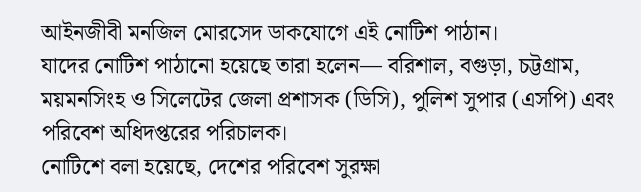আইনজীবী মনজিল মোরসেদ ডাকযোগে এই নোটিশ পাঠান।
যাদের নোটিশ পাঠানো হয়েছে তারা হলেন— বরিশাল, বগুড়া, চট্টগ্রাম, ময়মনসিংহ ও সিলেটের জেলা প্রশাসক (ডিসি), পুলিশ সুপার (এসপি) এবং পরিবেশ অধিদপ্তরের পরিচালক।
নোটিশে বলা হয়েছে, দেশের পরিবেশ সুরক্ষা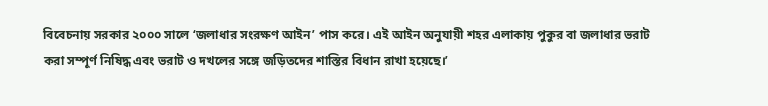বিবেচনায় সরকার ২০০০ সালে ‘জলাধার সংরক্ষণ আইন’ পাস করে। এই আইন অনুযায়ী শহর এলাকায় পুকুর বা জলাধার ভরাট করা সম্পূর্ণ নিষিদ্ধ এবং ভরাট ও দখলের সঙ্গে জড়িতদের শাস্তির বিধান রাখা হয়েছে।’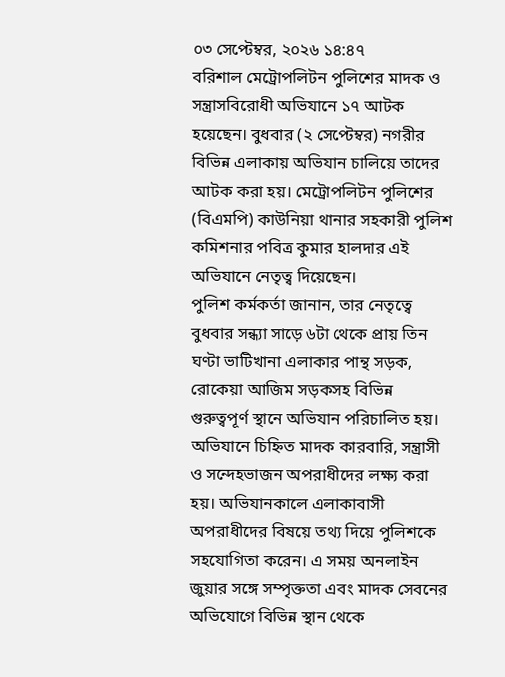০৩ সেপ্টেম্বর, ২০২৬ ১৪:৪৭
বরিশাল মেট্রোপলিটন পুলিশের মাদক ও সন্ত্রাসবিরোধী অভিযানে ১৭ আটক হয়েছেন। বুধবার (২ সেপ্টেম্বর) নগরীর বিভিন্ন এলাকায় অভিযান চালিয়ে তাদের আটক করা হয়। মেট্রোপলিটন পুলিশের (বিএমপি) কাউনিয়া থানার সহকারী পুলিশ কমিশনার পবিত্র কুমার হালদার এই অভিযানে নেতৃত্ব দিয়েছেন।
পুলিশ কর্মকর্তা জানান, তার নেতৃত্বে বুধবার সন্ধ্যা সাড়ে ৬টা থেকে প্রায় তিন ঘণ্টা ভাটিখানা এলাকার পান্থ সড়ক, রোকেয়া আজিম সড়কসহ বিভিন্ন গুরুত্বপূর্ণ স্থানে অভিযান পরিচালিত হয়। অভিযানে চিহ্নিত মাদক কারবারি, সন্ত্রাসী ও সন্দেহভাজন অপরাধীদের লক্ষ্য করা হয়। অভিযানকালে এলাকাবাসী অপরাধীদের বিষয়ে তথ্য দিয়ে পুলিশকে সহযোগিতা করেন। এ সময় অনলাইন জুয়ার সঙ্গে সম্পৃক্ততা এবং মাদক সেবনের অভিযোগে বিভিন্ন স্থান থেকে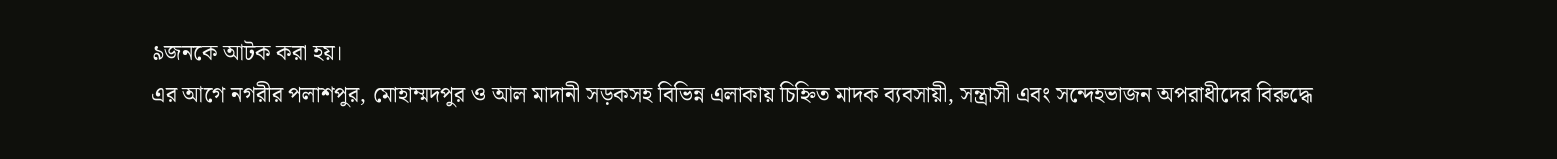৯জনকে আটক করা হয়।
এর আগে নগরীর পলাশপুর, মোহাম্মদপুর ও আল মাদানী সড়কসহ বিভিন্ন এলাকায় চিহ্নিত মাদক ব্যবসায়ী, সন্ত্রাসী এবং সন্দেহভাজন অপরাধীদের বিরুদ্ধে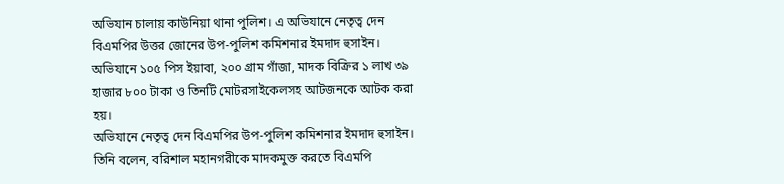অভিযান চালায় কাউনিয়া থানা পুলিশ। এ অভিযানে নেতৃত্ব দেন বিএমপির উত্তর জোনের উপ-পুলিশ কমিশনার ইমদাদ হুসাইন।
অভিযানে ১০৫ পিস ইয়াবা, ২০০ গ্রাম গাঁজা, মাদক বিক্রির ১ লাখ ৩৯ হাজার ৮০০ টাকা ও তিনটি মোটরসাইকেলসহ আটজনকে আটক করা হয়।
অভিযানে নেতৃত্ব দেন বিএমপির উপ-পুলিশ কমিশনার ইমদাদ হুসাইন। তিনি বলেন, বরিশাল মহানগরীকে মাদকমুক্ত করতে বিএমপি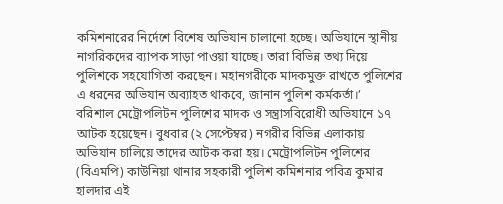কমিশনারের নির্দেশে বিশেষ অভিযান চালানো হচ্ছে। অভিযানে স্থানীয় নাগরিকদের ব্যাপক সাড়া পাওয়া যাচ্ছে। তারা বিভিন্ন তথ্য দিয়ে পুলিশকে সহযোগিতা করছেন। মহানগরীকে মাদকমুক্ত রাখতে পুলিশের এ ধরনের অভিযান অব্যাহত থাকবে, জানান পুলিশ কর্মকর্তা।’
বরিশাল মেট্রোপলিটন পুলিশের মাদক ও সন্ত্রাসবিরোধী অভিযানে ১৭ আটক হয়েছেন। বুধবার (২ সেপ্টেম্বর) নগরীর বিভিন্ন এলাকায় অভিযান চালিয়ে তাদের আটক করা হয়। মেট্রোপলিটন পুলিশের (বিএমপি) কাউনিয়া থানার সহকারী পুলিশ কমিশনার পবিত্র কুমার হালদার এই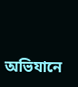অভিযানে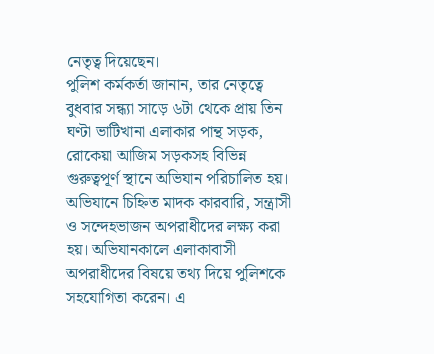নেতৃত্ব দিয়েছেন।
পুলিশ কর্মকর্তা জানান, তার নেতৃত্বে বুধবার সন্ধ্যা সাড়ে ৬টা থেকে প্রায় তিন ঘণ্টা ভাটিখানা এলাকার পান্থ সড়ক, রোকেয়া আজিম সড়কসহ বিভিন্ন গুরুত্বপূর্ণ স্থানে অভিযান পরিচালিত হয়। অভিযানে চিহ্নিত মাদক কারবারি, সন্ত্রাসী ও সন্দেহভাজন অপরাধীদের লক্ষ্য করা হয়। অভিযানকালে এলাকাবাসী অপরাধীদের বিষয়ে তথ্য দিয়ে পুলিশকে সহযোগিতা করেন। এ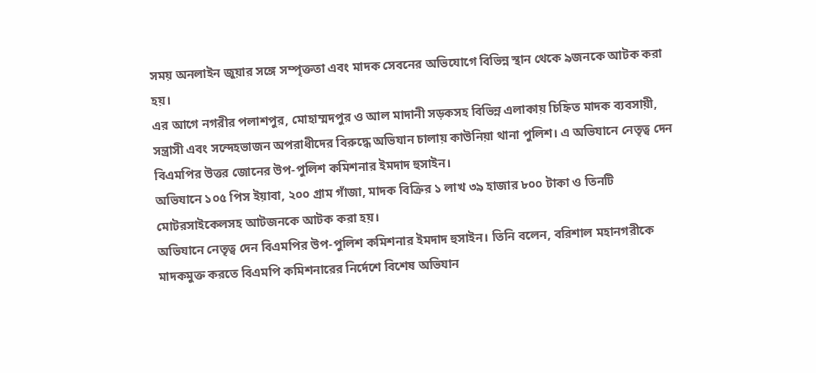সময় অনলাইন জুয়ার সঙ্গে সম্পৃক্ততা এবং মাদক সেবনের অভিযোগে বিভিন্ন স্থান থেকে ৯জনকে আটক করা হয়।
এর আগে নগরীর পলাশপুর, মোহাম্মদপুর ও আল মাদানী সড়কসহ বিভিন্ন এলাকায় চিহ্নিত মাদক ব্যবসায়ী, সন্ত্রাসী এবং সন্দেহভাজন অপরাধীদের বিরুদ্ধে অভিযান চালায় কাউনিয়া থানা পুলিশ। এ অভিযানে নেতৃত্ব দেন বিএমপির উত্তর জোনের উপ-পুলিশ কমিশনার ইমদাদ হুসাইন।
অভিযানে ১০৫ পিস ইয়াবা, ২০০ গ্রাম গাঁজা, মাদক বিক্রির ১ লাখ ৩৯ হাজার ৮০০ টাকা ও তিনটি মোটরসাইকেলসহ আটজনকে আটক করা হয়।
অভিযানে নেতৃত্ব দেন বিএমপির উপ-পুলিশ কমিশনার ইমদাদ হুসাইন। তিনি বলেন, বরিশাল মহানগরীকে মাদকমুক্ত করতে বিএমপি কমিশনারের নির্দেশে বিশেষ অভিযান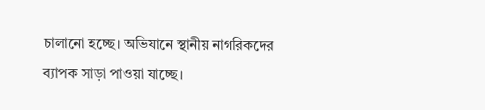চালানো হচ্ছে। অভিযানে স্থানীয় নাগরিকদের ব্যাপক সাড়া পাওয়া যাচ্ছে।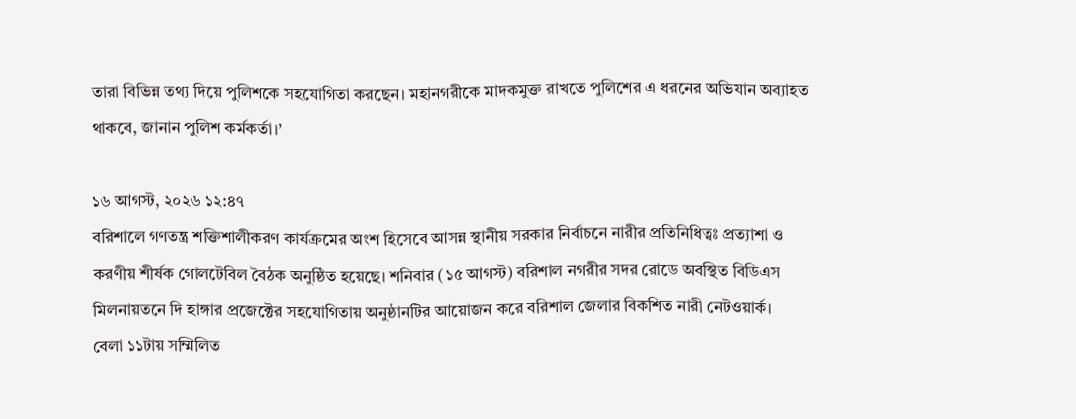তারা বিভিন্ন তথ্য দিয়ে পুলিশকে সহযোগিতা করছেন। মহানগরীকে মাদকমুক্ত রাখতে পুলিশের এ ধরনের অভিযান অব্যাহত থাকবে, জানান পুলিশ কর্মকর্তা।’

১৬ আগস্ট, ২০২৬ ১২:৪৭
বরিশালে গণতন্ত্র শক্তিশালীকরণ কার্যক্রমের অংশ হিসেবে আসন্ন স্থানীয় সরকার নির্বাচনে নারীর প্রতিনিধিত্বঃ প্রত্যাশা ও করণীয় শীর্ষক গোলটেবিল বৈঠক অনুষ্ঠিত হয়েছে। শনিবার (১৫ আগস্ট) বরিশাল নগরীর সদর রোডে অবস্থিত বিডিএস মিলনায়তনে দি হাঙ্গার প্রজেক্টের সহযোগিতায় অনুষ্ঠানটির আয়োজন করে বরিশাল জেলার বিকশিত নারী নেটওয়ার্ক।
বেলা ১১টায় সম্মিলিত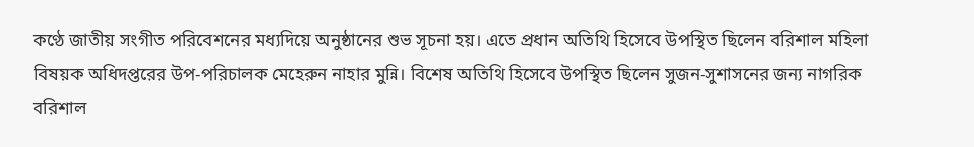কণ্ঠে জাতীয় সংগীত পরিবেশনের মধ্যদিয়ে অনুষ্ঠানের শুভ সূচনা হয়। এতে প্রধান অতিথি হিসেবে উপস্থিত ছিলেন বরিশাল মহিলা বিষয়ক অধিদপ্তরের উপ-পরিচালক মেহেরুন নাহার মুন্নি। বিশেষ অতিথি হিসেবে উপস্থিত ছিলেন সুজন-সুশাসনের জন্য নাগরিক বরিশাল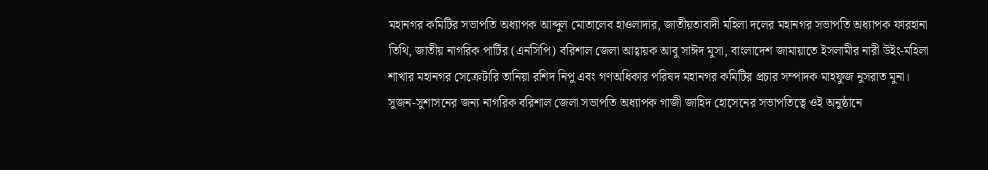মহানগর কমিটির সভাপতি অধ্যাপক আব্দুল মোতালেব হাওলাদার, জাতীয়তাবাদী মহিলা দলের মহানগর সভাপতি অধ্যাপক ফারহানা তিথি, জাতীয় নাগরিক পার্টির (এনসিপি) বরিশাল জেলা আহ্বায়ক আবু সাঈদ মুসা, বাংলাদেশ জামায়াতে ইসলামীর নারী উইং-মহিলা শাখার মহানগর সেক্রেটারি তানিয়া রশিদ নিপু এবং গণঅধিকার পরিষদ মহানগর কমিটির প্রচার সম্পাদক মাহফুজ নুসরাত মুনা।
সুজন-সুশাসনের জন্য নাগরিক বরিশাল জেলা সভাপতি অধ্যাপক গাজী জাহিদ হোসেনের সভাপতিত্বে ওই অনুষ্ঠানে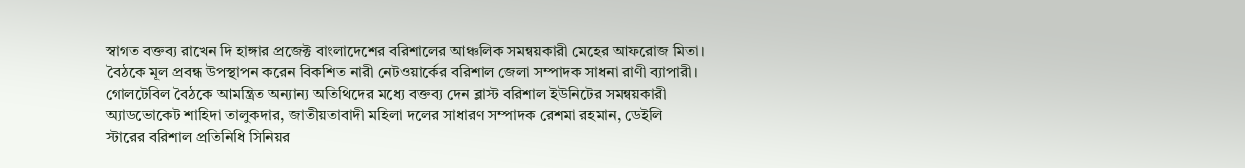স্বাগত বক্তব্য রাখেন দি হাঙ্গার প্রজেক্ট বাংলাদেশের বরিশালের আঞ্চলিক সমন্বয়কারী মেহের আফরোজ মিতা। বৈঠকে মূল প্রবন্ধ উপস্থাপন করেন বিকশিত নারী নেটওয়ার্কের বরিশাল জেলা সম্পাদক সাধনা রাণী ব্যাপারী।
গোলটেবিল বৈঠকে আমন্ত্রিত অন্যান্য অতিথিদের মধ্যে বক্তব্য দেন ব্লাস্ট বরিশাল ইউনিটের সমন্বয়কারী অ্যাডভোকেট শাহিদা তালুকদার, জাতীয়তাবাদী মহিলা দলের সাধারণ সম্পাদক রেশমা রহমান, ডেইলি স্টারের বরিশাল প্রতিনিধি সিনিয়র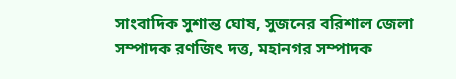সাংবাদিক সুশান্ত ঘোষ, সুজনের বরিশাল জেলা সম্পাদক রণজিৎ দত্ত, মহানগর সম্পাদক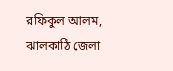রফিকুল আলম, ঝালকাঠি জেলা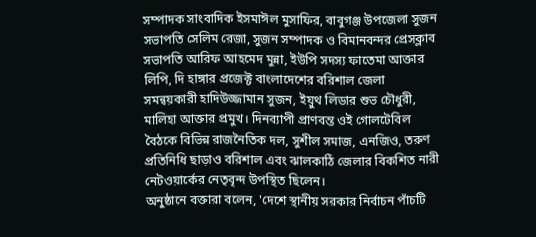সম্পাদক সাংবাদিক ইসমাঈল মুসাফির, বাবুগঞ্জ উপজেলা সুজন সভাপতি সেলিম রেজা, সুজন সম্পাদক ও বিমানবন্দর প্রেসক্লাব সভাপতি আরিফ আহমেদ মুন্না, ইউপি সদস্য ফাতেমা আক্তার লিপি, দি হাঙ্গার প্রজেক্ট বাংলাদেশের বরিশাল জেলা সমন্বয়কারী হাদিউজ্জামান সুজন, ইয়ুথ লিডার শুভ চৌধুরী, মালিহা আক্তার প্রমুখ। দিনব্যাপী প্রাণবন্ত ওই গোলটেবিল বৈঠকে বিভিন্ন রাজনৈতিক দল, সুশীল সমাজ, এনজিও, তরুণ প্রতিনিধি ছাড়াও বরিশাল এবং ঝালকাঠি জেলার বিকশিত নারী নেটওয়ার্কের নেতৃবৃন্দ উপস্থিত ছিলেন।
অনুষ্ঠানে বক্তারা বলেন, 'দেশে স্থানীয় সরকার নির্বাচন পাঁচটি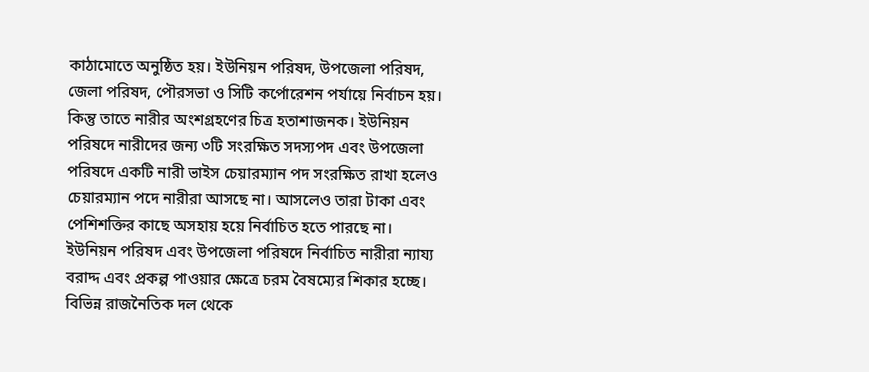কাঠামোতে অনুষ্ঠিত হয়। ইউনিয়ন পরিষদ, উপজেলা পরিষদ, জেলা পরিষদ, পৌরসভা ও সিটি কর্পোরেশন পর্যায়ে নির্বাচন হয়। কিন্তু তাতে নারীর অংশগ্রহণের চিত্র হতাশাজনক। ইউনিয়ন পরিষদে নারীদের জন্য ৩টি সংরক্ষিত সদস্যপদ এবং উপজেলা পরিষদে একটি নারী ভাইস চেয়ারম্যান পদ সংরক্ষিত রাখা হলেও চেয়ারম্যান পদে নারীরা আসছে না। আসলেও তারা টাকা এবং পেশিশক্তির কাছে অসহায় হয়ে নির্বাচিত হতে পারছে না। ইউনিয়ন পরিষদ এবং উপজেলা পরিষদে নির্বাচিত নারীরা ন্যায্য বরাদ্দ এবং প্রকল্প পাওয়ার ক্ষেত্রে চরম বৈষম্যের শিকার হচ্ছে। বিভিন্ন রাজনৈতিক দল থেকে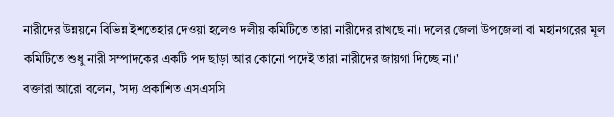নারীদের উন্নয়নে বিভিন্ন ইশতেহার দেওয়া হলেও দলীয় কমিটিতে তারা নারীদের রাখছে না। দলের জেলা উপজেলা বা মহানগরের মূল কমিটিতে শুধু নারী সম্পাদকের একটি পদ ছাড়া আর কোনো পদেই তারা নারীদের জায়গা দিচ্ছে না।'
বক্তারা আরো বলেন, 'সদ্য প্রকাশিত এসএসসি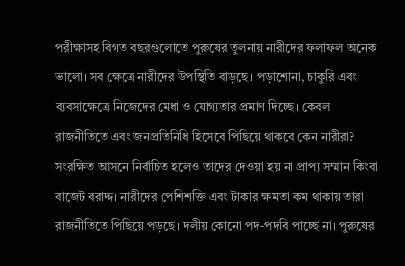পরীক্ষাসহ বিগত বছরগুলোতে পুরুষের তুলনায় নারীদের ফলাফল অনেক ভালো। সব ক্ষেত্রে নারীদের উপস্থিতি বাড়ছে। পড়াশোনা, চাকুরি এবং ব্যবসাক্ষেত্রে নিজেদের মেধা ও যোগ্যতার প্রমাণ দিচ্ছে। কেবল রাজনীতিতে এবং জনপ্রতিনিধি হিসেবে পিছিয়ে থাকবে কেন নারীরা? সংরক্ষিত আসনে নির্বাচিত হলেও তাদের দেওয়া হয় না প্রাপ্য সম্মান কিংবা বাজেট বরাদ্দ। নারীদের পেশিশক্তি এবং টাকার ক্ষমতা কম থাকায় তারা রাজনীতিতে পিছিয়ে পড়ছে। দলীয় কোনো পদ-পদবি পাচ্ছে না। পুরুষের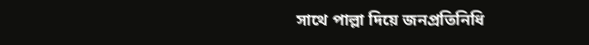সাথে পাল্লা দিয়ে জনপ্রতিনিধি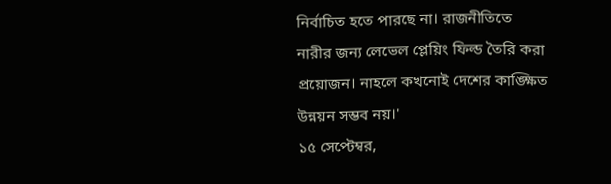নির্বাচিত হতে পারছে না। রাজনীতিতে নারীর জন্য লেভেল প্লেয়িং ফিল্ড তৈরি করা প্রয়োজন। নাহলে কখনোই দেশের কাঙ্ক্ষিত উন্নয়ন সম্ভব নয়।'
১৫ সেপ্টেম্বর,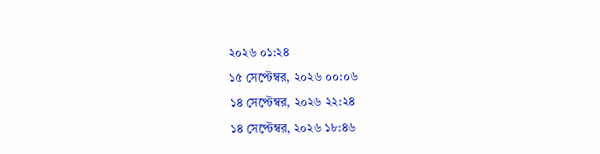২০২৬ ০১:২৪
১৫ সেপ্টেম্বর, ২০২৬ ০০:০৬
১৪ সেপ্টেম্বর, ২০২৬ ২২:২৪
১৪ সেপ্টেম্বর, ২০২৬ ১৮:৪৬